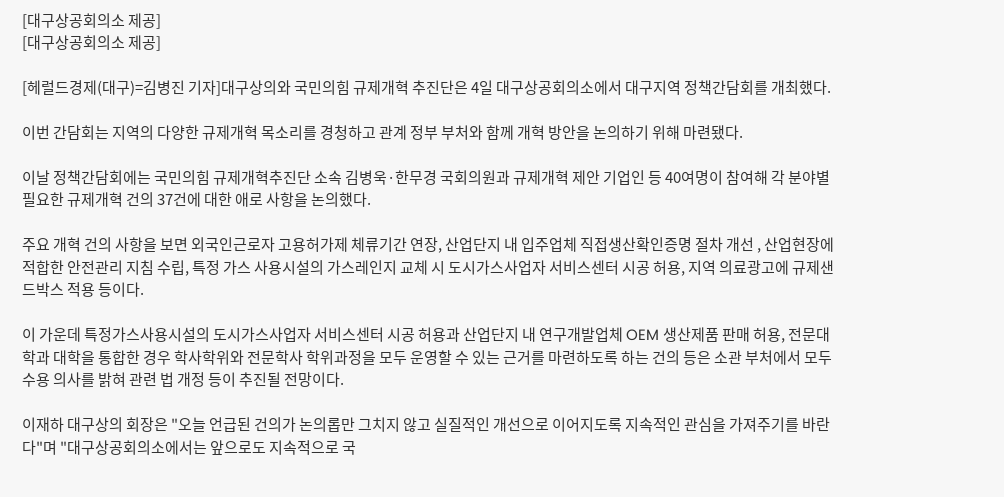[대구상공회의소 제공]
[대구상공회의소 제공]

[헤럴드경제(대구)=김병진 기자]대구상의와 국민의힘 규제개혁 추진단은 4일 대구상공회의소에서 대구지역 정책간담회를 개최했다.

이번 간담회는 지역의 다양한 규제개혁 목소리를 경청하고 관계 정부 부처와 함께 개혁 방안을 논의하기 위해 마련됐다.

이날 정책간담회에는 국민의힘 규제개혁추진단 소속 김병욱·한무경 국회의원과 규제개혁 제안 기업인 등 40여명이 참여해 각 분야별 필요한 규제개혁 건의 37건에 대한 애로 사항을 논의했다.

주요 개혁 건의 사항을 보면 외국인근로자 고용허가제 체류기간 연장, 산업단지 내 입주업체 직접생산확인증명 절차 개선 , 산업현장에 적합한 안전관리 지침 수립, 특정 가스 사용시설의 가스레인지 교체 시 도시가스사업자 서비스센터 시공 허용, 지역 의료광고에 규제샌드박스 적용 등이다.

이 가운데 특정가스사용시설의 도시가스사업자 서비스센터 시공 허용과 산업단지 내 연구개발업체 OEM 생산제품 판매 허용, 전문대학과 대학을 통합한 경우 학사학위와 전문학사 학위과정을 모두 운영할 수 있는 근거를 마련하도록 하는 건의 등은 소관 부처에서 모두 수용 의사를 밝혀 관련 법 개정 등이 추진될 전망이다.

이재하 대구상의 회장은 "오늘 언급된 건의가 논의롭만 그치지 않고 실질적인 개선으로 이어지도록 지속적인 관심을 가져주기를 바란다"며 "대구상공회의소에서는 앞으로도 지속적으로 국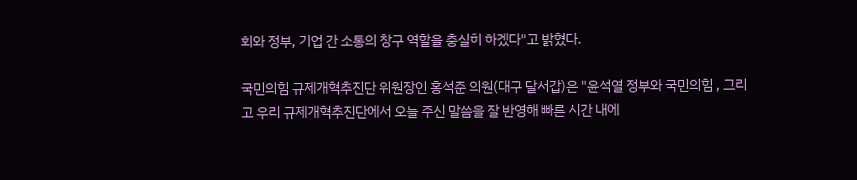회와 정부, 기업 간 소통의 창구 역할을 충실히 하겠다"고 밝혔다.

국민의힘 규제개혁추진단 위원장인 홍석준 의원(대구 달서갑)은 "윤석열 정부와 국민의힘 , 그리고 우리 규제개혁추진단에서 오늘 주신 말씀을 잘 반영해 빠른 시간 내에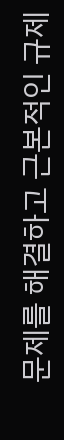문제를 해결하고 근본적인 규제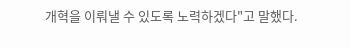개혁을 이뤄낼 수 있도록 노력하겠다"고 말했다.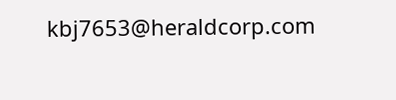kbj7653@heraldcorp.com